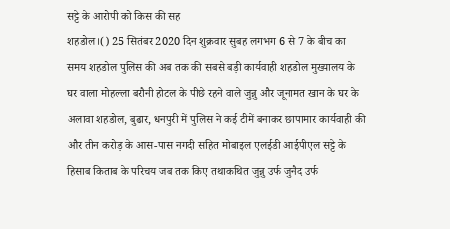सट्टे के आरोपी को किस की सह
शहडोल।() 25 सितंबर 2020 दिन शुक्रवार सुबह लगभग 6 से 7 के बीच का समय शहडोल पुलिस की अब तक की सबसे बड़ी कार्यवाही शहडोल मुख्यालय के घर वाला मोहल्ला बरौनी होटल के पीछे रहने वाले जुन्नु और जूनामत खान के घर के अलावा शहडोल, बुढार, धनपुरी में पुलिस ने कई टीमें बनाकर छापामार कार्यवाही की और तीन करोड़ के आस-पास नगदी सहित मोबाइल एलईडी आईपीएल सट्टे के हिसाब किताब के परिचय जब तक किए तथाकथित जुन्नु उर्फ जुनैद उर्फ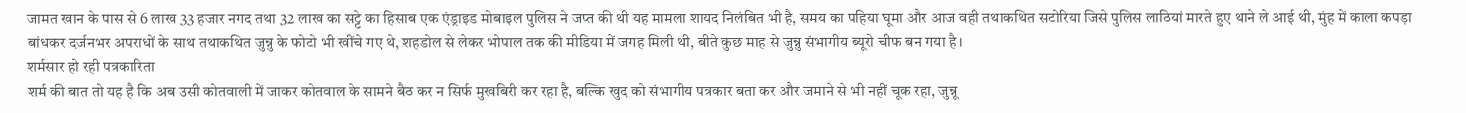जामत खान के पास से 6 लाख 33 हजार नगद तथा 32 लाख का सट्टे का हिसाब एक एंड्राइड मोबाइल पुलिस ने जप्त की थी यह मामला शायद निलंबित भी है, समय का पहिया घूमा और आज वही तथाकथित सटोरिया जिसे पुलिस लाठियां मारते हुए थाने ले आई थी, मुंह में काला कपड़ा बांधकर दर्जनभर अपराधों के साथ तथाकथित जुन्नु के फोटो भी खींचे गए थे, शहडोल से लेकर भोपाल तक की मीडिया में जगह मिली थी, बीते कुछ माह से जुन्नु संभागीय ब्यूरो चीफ बन गया है।
शर्मसार हो रही पत्रकारिता
शर्म की बात तो यह है कि अब उसी कोतवाली में जाकर कोतवाल के सामने बैठ कर न सिर्फ मुखबिरी कर रहा है, बल्कि खुद को संभागीय पत्रकार बता कर और जमाने से भी नहीं चूक रहा, जुन्नू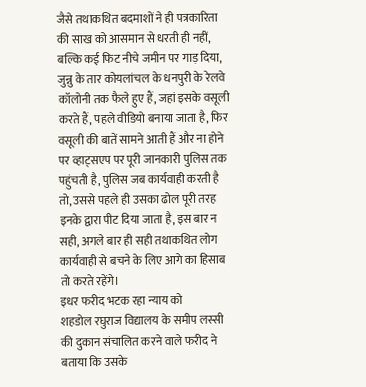जैसे तथाकथित बदमाशों ने ही पत्रकारिता की साख को आसमान से धरती ही नहीं, बल्कि कई फिट नीचे जमीन पर गाड़ दिया, जुन्नु के तार कोयलांचल के धनपुरी के रेलवे कॉलोनी तक फैले हुए हैं, जहां इसके वसूली करते हैं, पहले वीडियो बनाया जाता है, फिर वसूली की बातें सामने आती हैं और ना होने पर व्हाट्सएप पर पूरी जानकारी पुलिस तक पहुंचती है, पुलिस जब कार्यवाही करती है तो, उससे पहले ही उसका ढोल पूरी तरह इनके द्वारा पीट दिया जाता है, इस बार न सही, अगले बार ही सही तथाकथित लोग कार्यवाही से बचने के लिए आगे का हिसाब तो करते रहेंगे।
इधर फरीद भटक रहा न्याय को
शहडोल रघुराज विद्यालय के समीप लस्सी की दुकान संचालित करने वाले फरीद ने बताया कि उसके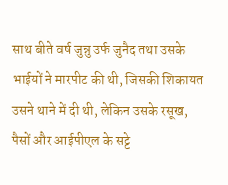साथ बीते वर्ष जुन्नु उर्फ जुनैद तथा उसके भाईयों ने मारपीट की थी, जिसकी शिकायत उसने थाने में दी थी, लेकिन उसके रसूख, पैसों और आईपीएल के सट्टे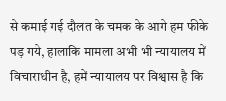से कमाई गई दौलत के चमक के आगे हम फीके पड़ गये, हालाकि मामला अभी भी न्यायालय में विचाराधीन है, हमें न्यायालय पर विश्वास है कि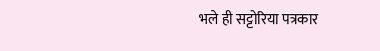भले ही सट्टोरिया पत्रकार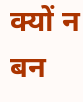क्यों न बन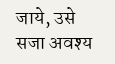जाये, उसे सजा अवश्य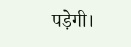पड़ेगी।